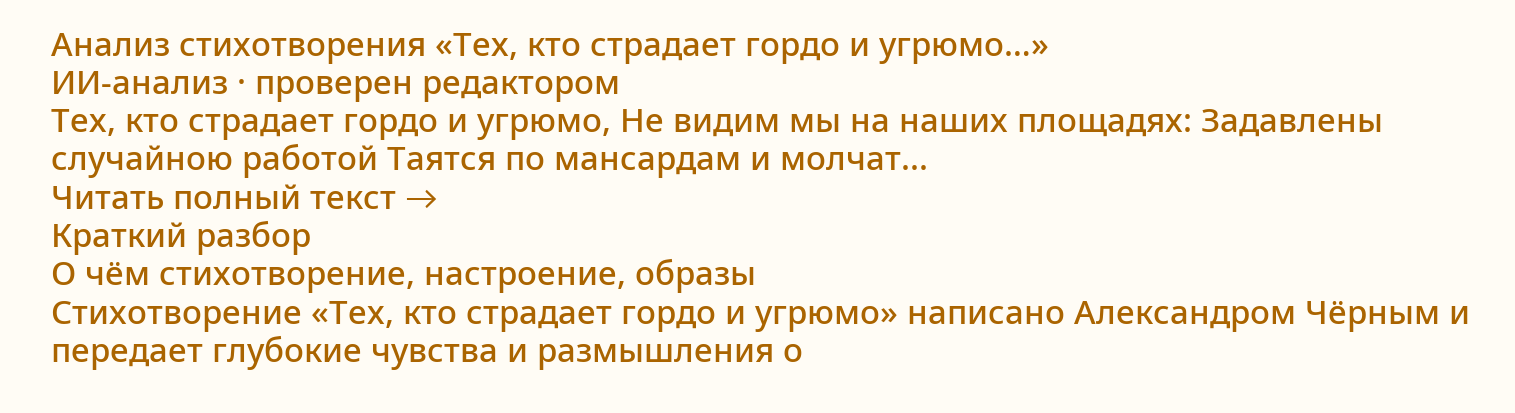Анализ стихотворения «Тех, кто страдает гордо и угрюмо…»
ИИ-анализ · проверен редактором
Тех, кто страдает гордо и угрюмо, Не видим мы на наших площадях: Задавлены случайною работой Таятся по мансардам и молчат...
Читать полный текст →
Краткий разбор
О чём стихотворение, настроение, образы
Стихотворение «Тех, кто страдает гордо и угрюмо» написано Александром Чёрным и передает глубокие чувства и размышления о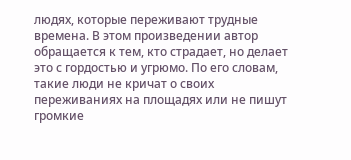людях, которые переживают трудные времена. В этом произведении автор обращается к тем, кто страдает, но делает это с гордостью и угрюмо. По его словам, такие люди не кричат о своих переживаниях на площадях или не пишут громкие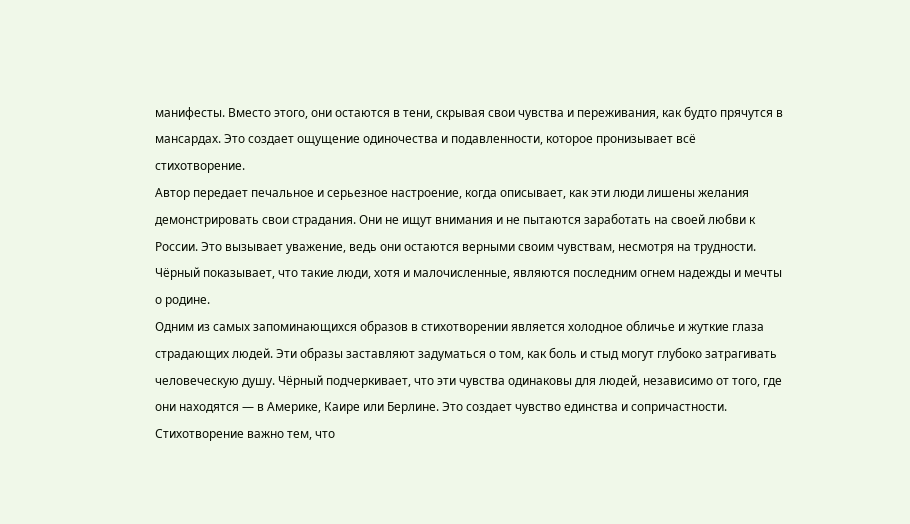манифесты. Вместо этого, они остаются в тени, скрывая свои чувства и переживания, как будто прячутся в мансардах. Это создает ощущение одиночества и подавленности, которое пронизывает всё стихотворение.
Автор передает печальное и серьезное настроение, когда описывает, как эти люди лишены желания демонстрировать свои страдания. Они не ищут внимания и не пытаются заработать на своей любви к России. Это вызывает уважение, ведь они остаются верными своим чувствам, несмотря на трудности. Чёрный показывает, что такие люди, хотя и малочисленные, являются последним огнем надежды и мечты о родине.
Одним из самых запоминающихся образов в стихотворении является холодное обличье и жуткие глаза страдающих людей. Эти образы заставляют задуматься о том, как боль и стыд могут глубоко затрагивать человеческую душу. Чёрный подчеркивает, что эти чувства одинаковы для людей, независимо от того, где они находятся — в Америке, Каире или Берлине. Это создает чувство единства и сопричастности.
Стихотворение важно тем, что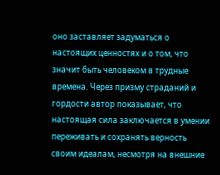оно заставляет задуматься о настоящих ценностях и о том, что значит быть человеком в трудные времена. Через призму страданий и гордости автор показывает, что настоящая сила заключается в умении переживать и сохранять верность своим идеалам, несмотря на внешние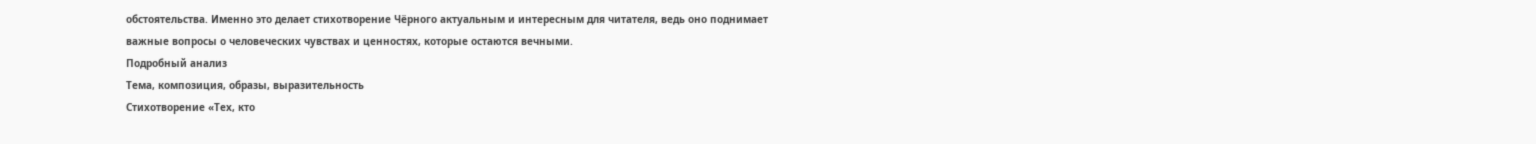обстоятельства. Именно это делает стихотворение Чёрного актуальным и интересным для читателя, ведь оно поднимает важные вопросы о человеческих чувствах и ценностях, которые остаются вечными.
Подробный анализ
Тема, композиция, образы, выразительность
Стихотворение «Тех, кто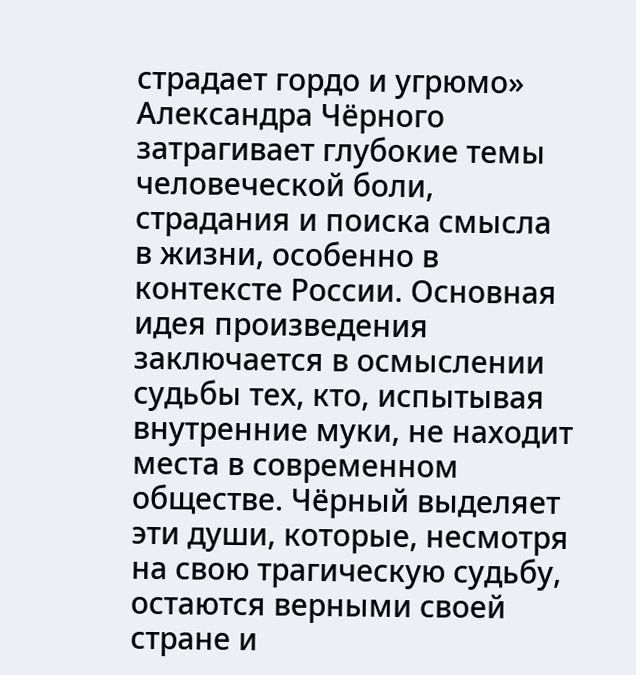страдает гордо и угрюмо» Александра Чёрного затрагивает глубокие темы человеческой боли, страдания и поиска смысла в жизни, особенно в контексте России. Основная идея произведения заключается в осмыслении судьбы тех, кто, испытывая внутренние муки, не находит места в современном обществе. Чёрный выделяет эти души, которые, несмотря на свою трагическую судьбу, остаются верными своей стране и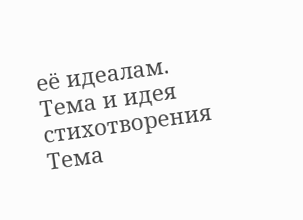её идеалам.
Тема и идея стихотворения
Тема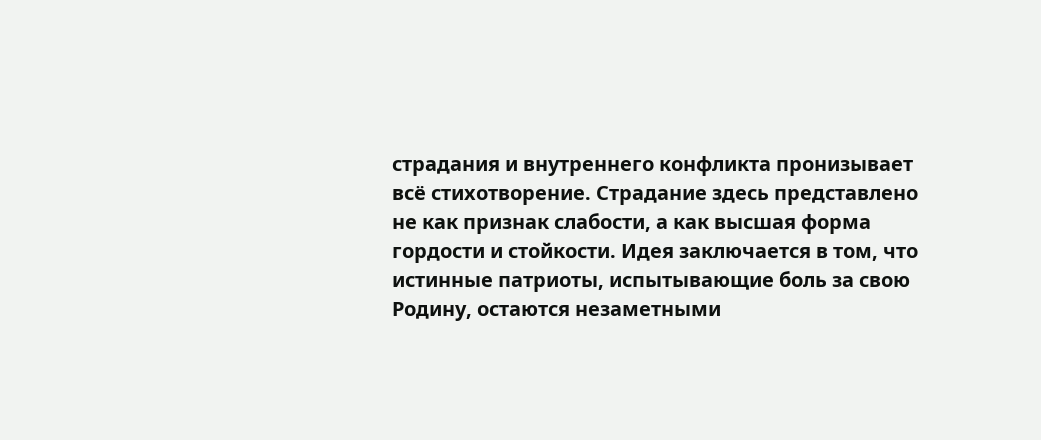страдания и внутреннего конфликта пронизывает всё стихотворение. Страдание здесь представлено не как признак слабости, а как высшая форма гордости и стойкости. Идея заключается в том, что истинные патриоты, испытывающие боль за свою Родину, остаются незаметными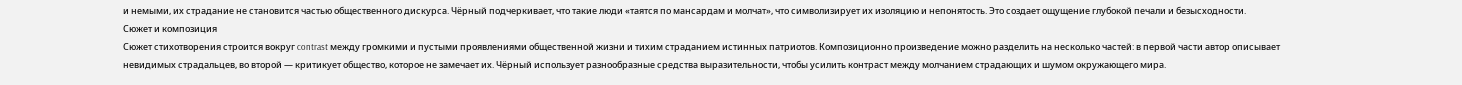и немыми, их страдание не становится частью общественного дискурса. Чёрный подчеркивает, что такие люди «таятся по мансардам и молчат», что символизирует их изоляцию и непонятость. Это создает ощущение глубокой печали и безысходности.
Сюжет и композиция
Сюжет стихотворения строится вокруг contrast между громкими и пустыми проявлениями общественной жизни и тихим страданием истинных патриотов. Композиционно произведение можно разделить на несколько частей: в первой части автор описывает невидимых страдальцев, во второй — критикует общество, которое не замечает их. Чёрный использует разнообразные средства выразительности, чтобы усилить контраст между молчанием страдающих и шумом окружающего мира.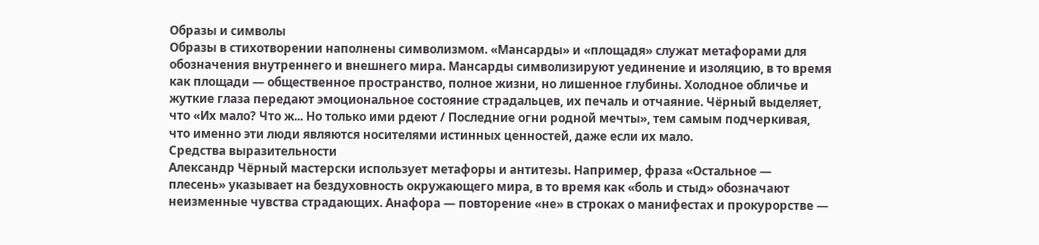Образы и символы
Образы в стихотворении наполнены символизмом. «Мансарды» и «площадя» служат метафорами для обозначения внутреннего и внешнего мира. Мансарды символизируют уединение и изоляцию, в то время как площади — общественное пространство, полное жизни, но лишенное глубины. Холодное обличье и жуткие глаза передают эмоциональное состояние страдальцев, их печаль и отчаяние. Чёрный выделяет, что «Их мало? Что ж... Но только ими рдеют / Последние огни родной мечты», тем самым подчеркивая, что именно эти люди являются носителями истинных ценностей, даже если их мало.
Средства выразительности
Александр Чёрный мастерски использует метафоры и антитезы. Например, фраза «Остальное — плесень» указывает на бездуховность окружающего мира, в то время как «боль и стыд» обозначают неизменные чувства страдающих. Анафора — повторение «не» в строках о манифестах и прокурорстве —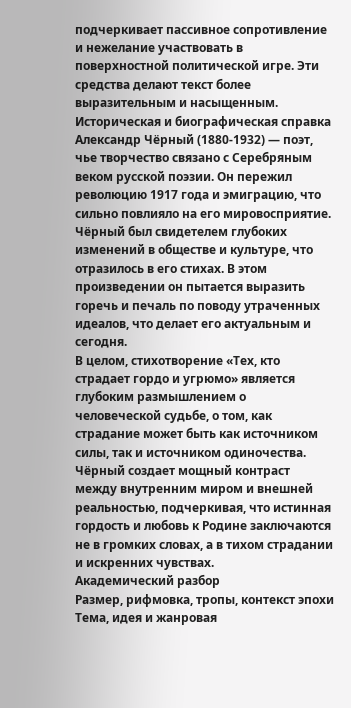подчеркивает пассивное сопротивление и нежелание участвовать в поверхностной политической игре. Эти средства делают текст более выразительным и насыщенным.
Историческая и биографическая справка
Александр Чёрный (1880-1932) — поэт, чье творчество связано с Серебряным веком русской поэзии. Он пережил революцию 1917 года и эмиграцию, что сильно повлияло на его мировосприятие. Чёрный был свидетелем глубоких изменений в обществе и культуре, что отразилось в его стихах. В этом произведении он пытается выразить горечь и печаль по поводу утраченных идеалов, что делает его актуальным и сегодня.
В целом, стихотворение «Тех, кто страдает гордо и угрюмо» является глубоким размышлением о человеческой судьбе, о том, как страдание может быть как источником силы, так и источником одиночества. Чёрный создает мощный контраст между внутренним миром и внешней реальностью, подчеркивая, что истинная гордость и любовь к Родине заключаются не в громких словах, а в тихом страдании и искренних чувствах.
Академический разбор
Размер, рифмовка, тропы, контекст эпохи
Тема, идея и жанровая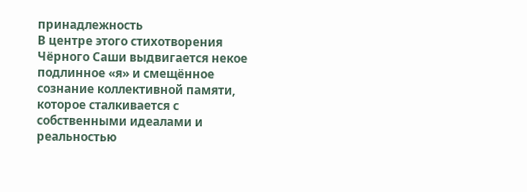принадлежность
В центре этого стихотворения Чёрного Саши выдвигается некое подлинное «я» и смещённое сознание коллективной памяти, которое сталкивается с собственными идеалами и реальностью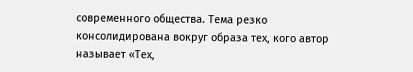современного общества. Тема резко консолидирована вокруг образа тех, кого автор называет «Тех,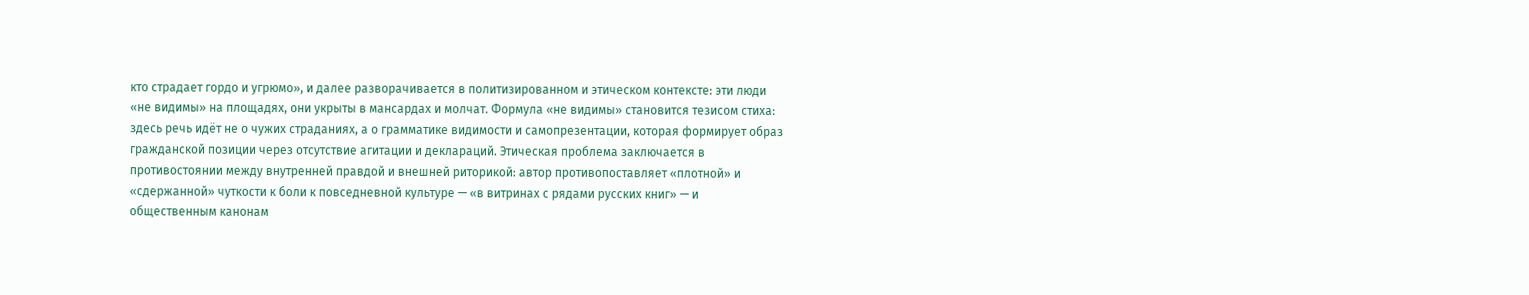кто страдает гордо и угрюмо», и далее разворачивается в политизированном и этическом контексте: эти люди «не видимы» на площадях, они укрыты в мансардах и молчат. Формула «не видимы» становится тезисом стиха: здесь речь идёт не о чужих страданиях, а о грамматике видимости и самопрезентации, которая формирует образ гражданской позиции через отсутствие агитации и деклараций. Этическая проблема заключается в противостоянии между внутренней правдой и внешней риторикой: автор противопоставляет «плотной» и «сдержанной» чуткости к боли к повседневной культуре — «в витринах с рядами русских книг» — и общественным канонам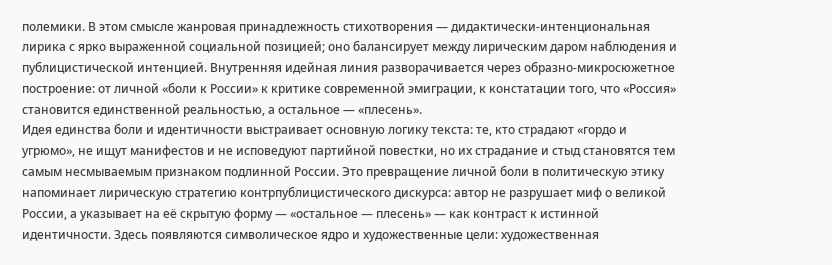полемики. В этом смысле жанровая принадлежность стихотворения — дидактически-интенциональная лирика с ярко выраженной социальной позицией; оно балансирует между лирическим даром наблюдения и публицистической интенцией. Внутренняя идейная линия разворачивается через образно-микросюжетное построение: от личной «боли к России» к критике современной эмиграции, к констатации того, что «Россия» становится единственной реальностью, а остальное — «плесень».
Идея единства боли и идентичности выстраивает основную логику текста: те, кто страдают «гордо и угрюмо», не ищут манифестов и не исповедуют партийной повестки, но их страдание и стыд становятся тем самым несмываемым признаком подлинной России. Это превращение личной боли в политическую этику напоминает лирическую стратегию контрпублицистического дискурса: автор не разрушает миф о великой России, а указывает на её скрытую форму — «остальное — плесень» — как контраст к истинной идентичности. Здесь появляются символическое ядро и художественные цели: художественная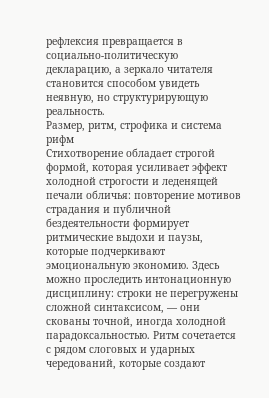рефлексия превращается в социально-политическую декларацию, а зеркало читателя становится способом увидеть неявную, но структурирующую реальность.
Размер, ритм, строфика и система рифм
Стихотворение обладает строгой формой, которая усиливает эффект холодной строгости и леденящей печали обличья: повторение мотивов страдания и публичной бездеятельности формирует ритмические выдохи и паузы, которые подчеркивают эмоциональную экономию. Здесь можно проследить интонационную дисциплину: строки не перегружены сложной синтаксисом, — они скованы точной, иногда холодной парадоксальностью. Ритм сочетается с рядом слоговых и ударных чередований, которые создают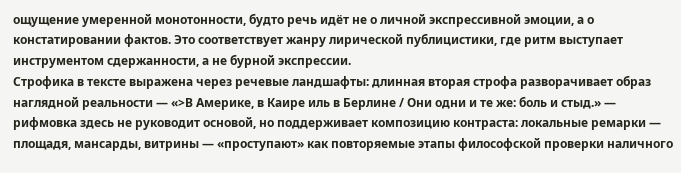ощущение умеренной монотонности, будто речь идёт не о личной экспрессивной эмоции, а о констатировании фактов. Это соответствует жанру лирической публицистики, где ритм выступает инструментом сдержанности, а не бурной экспрессии.
Строфика в тексте выражена через речевые ландшафты: длинная вторая строфа разворачивает образ наглядной реальности — «>В Америке, в Каире иль в Берлине / Они одни и те же: боль и стыд.» — рифмовка здесь не руководит основой, но поддерживает композицию контраста: локальные ремарки — площадя, мансарды, витрины — «проступают» как повторяемые этапы философской проверки наличного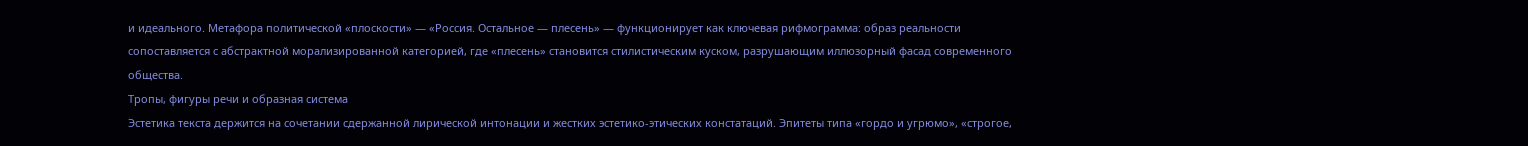и идеального. Метафора политической «плоскости» — «Россия. Остальное — плесень» — функционирует как ключевая рифмограмма: образ реальности сопоставляется с абстрактной морализированной категорией, где «плесень» становится стилистическим куском, разрушающим иллюзорный фасад современного общества.
Тропы, фигуры речи и образная система
Эстетика текста держится на сочетании сдержанной лирической интонации и жестких эстетико-этических констатаций. Эпитеты типа «гордо и угрюмо», «строгое,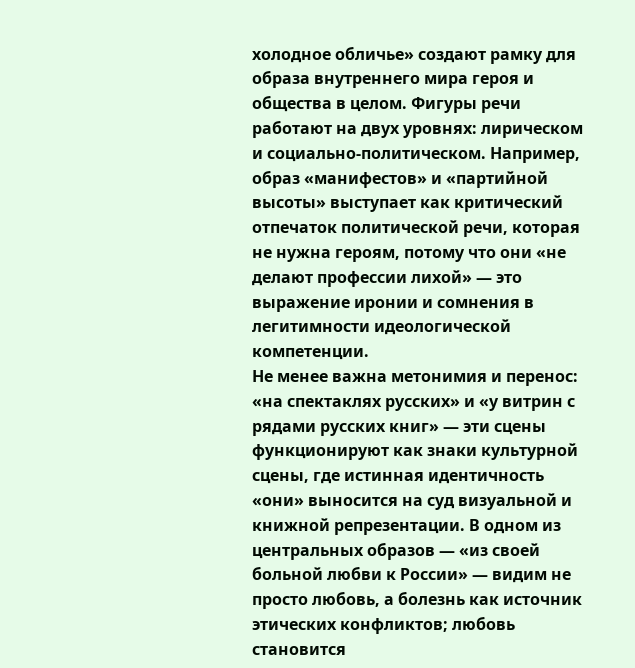холодное обличье» создают рамку для образа внутреннего мира героя и общества в целом. Фигуры речи работают на двух уровнях: лирическом и социально-политическом. Например, образ «манифестов» и «партийной высоты» выступает как критический отпечаток политической речи, которая не нужна героям, потому что они «не делают профессии лихой» — это выражение иронии и сомнения в легитимности идеологической компетенции.
Не менее важна метонимия и перенос: «на спектаклях русских» и «у витрин с рядами русских книг» — эти сцены функционируют как знаки культурной сцены, где истинная идентичность «они» выносится на суд визуальной и книжной репрезентации. В одном из центральных образов — «из своей больной любви к России» — видим не просто любовь, а болезнь как источник этических конфликтов; любовь становится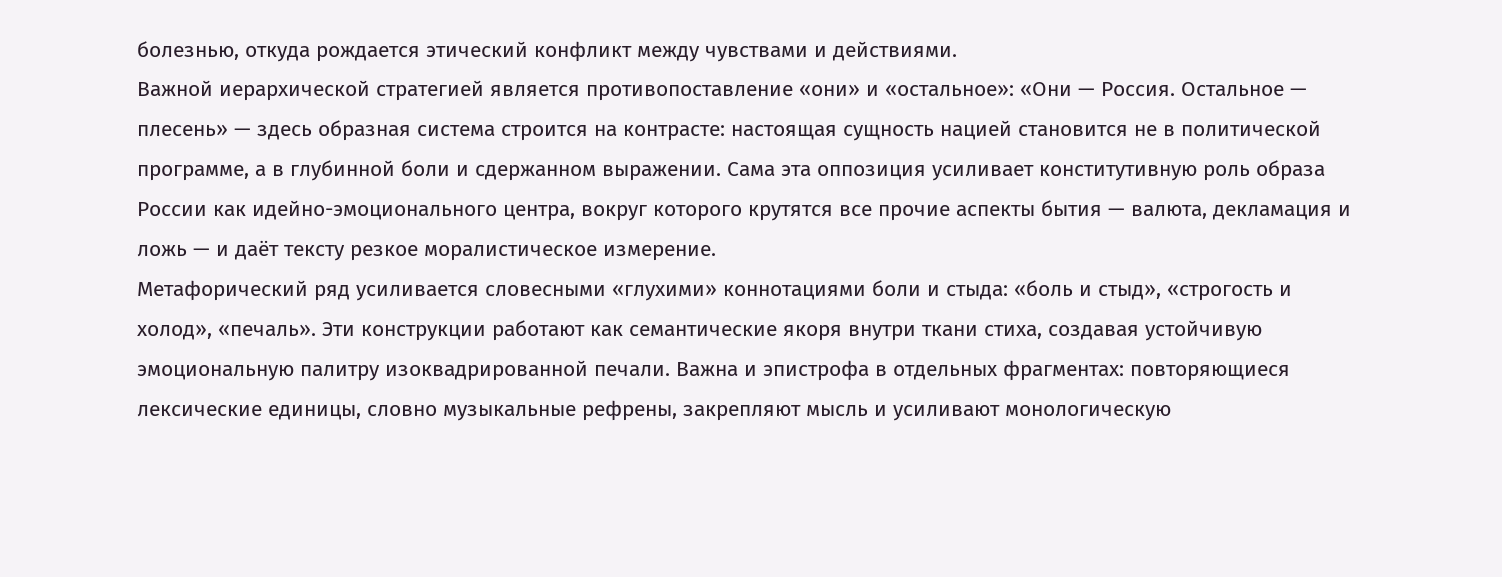болезнью, откуда рождается этический конфликт между чувствами и действиями.
Важной иерархической стратегией является противопоставление «они» и «остальное»: «Они — Россия. Остальное — плесень» — здесь образная система строится на контрасте: настоящая сущность нацией становится не в политической программе, а в глубинной боли и сдержанном выражении. Сама эта оппозиция усиливает конститутивную роль образа России как идейно-эмоционального центра, вокруг которого крутятся все прочие аспекты бытия — валюта, декламация и ложь — и даёт тексту резкое моралистическое измерение.
Метафорический ряд усиливается словесными «глухими» коннотациями боли и стыда: «боль и стыд», «строгость и холод», «печаль». Эти конструкции работают как семантические якоря внутри ткани стиха, создавая устойчивую эмоциональную палитру изоквадрированной печали. Важна и эпистрофа в отдельных фрагментах: повторяющиеся лексические единицы, словно музыкальные рефрены, закрепляют мысль и усиливают монологическую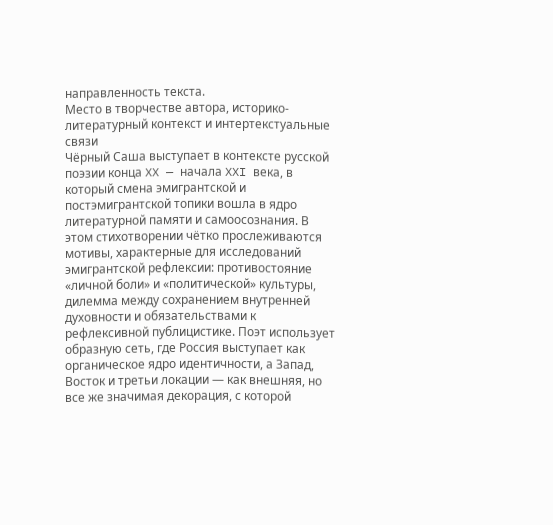направленность текста.
Место в творчестве автора, историко-литературный контекст и интертекстуальные связи
Чёрный Саша выступает в контексте русской поэзии конца XX — начала XXI века, в который смена эмигрантской и постэмигрантской топики вошла в ядро литературной памяти и самоосознания. В этом стихотворении чётко прослеживаются мотивы, характерные для исследований эмигрантской рефлексии: противостояние «личной боли» и «политической» культуры, дилемма между сохранением внутренней духовности и обязательствами к рефлексивной публицистике. Поэт использует образную сеть, где Россия выступает как органическое ядро идентичности, а Запад, Восток и третьи локации — как внешняя, но все же значимая декорация, с которой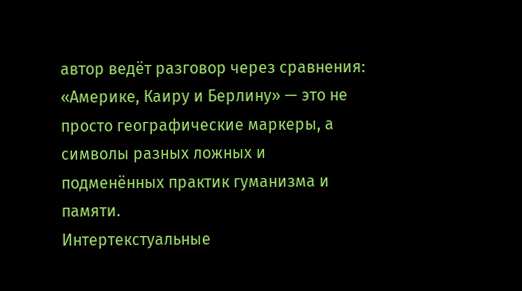автор ведёт разговор через сравнения: «Америке, Каиру и Берлину» — это не просто географические маркеры, а символы разных ложных и подменённых практик гуманизма и памяти.
Интертекстуальные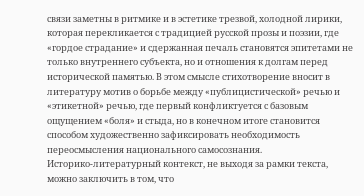связи заметны в ритмике и в эстетике трезвой, холодной лирики, которая перекликается с традицией русской прозы и поэзии, где «гордое страдание» и сдержанная печаль становятся эпитетами не только внутреннего субъекта, но и отношения к долгам перед исторической памятью. В этом смысле стихотворение вносит в литературу мотив о борьбе между «публицистической» речью и «этикетной» речью, где первый конфликтуется с базовым ощущением «боля» и стыда, но в конечном итоге становится способом художественно зафиксировать необходимость переосмысления национального самосознания.
Историко-литературный контекст, не выходя за рамки текста, можно заключить в том, что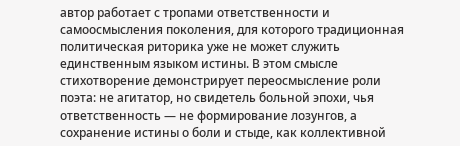автор работает с тропами ответственности и самоосмысления поколения, для которого традиционная политическая риторика уже не может служить единственным языком истины. В этом смысле стихотворение демонстрирует переосмысление роли поэта: не агитатор, но свидетель больной эпохи, чья ответственность — не формирование лозунгов, а сохранение истины о боли и стыде, как коллективной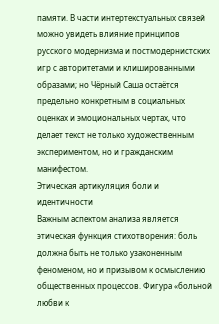памяти. В части интертекстуальных связей можно увидеть влияние принципов русского модернизма и постмодернистских игр с авторитетами и клишированными образами; но Чёрный Саша остаётся предельно конкретным в социальных оценках и эмоциональных чертах, что делает текст не только художественным экспериментом, но и гражданским манифестом.
Этическая артикуляция боли и идентичности
Важным аспектом анализа является этическая функция стихотворения: боль должна быть не только узаконенным феноменом, но и призывом к осмыслению общественных процессов. Фигура «больной любви к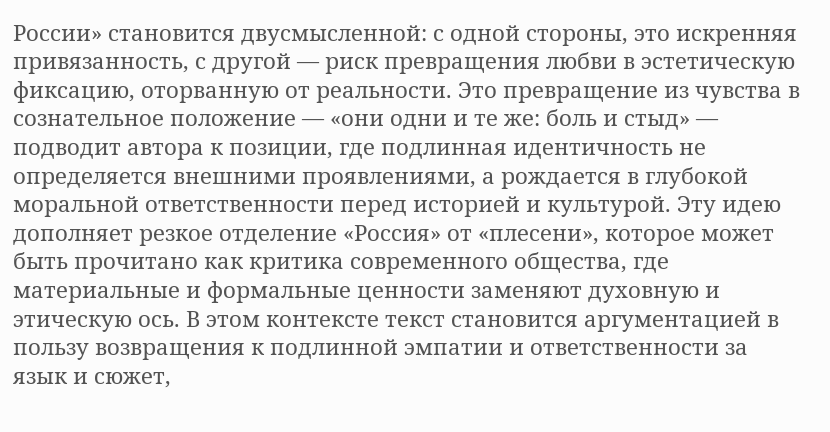России» становится двусмысленной: с одной стороны, это искренняя привязанность, с другой — риск превращения любви в эстетическую фиксацию, оторванную от реальности. Это превращение из чувства в сознательное положение — «они одни и те же: боль и стыд» — подводит автора к позиции, где подлинная идентичность не определяется внешними проявлениями, а рождается в глубокой моральной ответственности перед историей и культурой. Эту идею дополняет резкое отделение «Россия» от «плесени», которое может быть прочитано как критика современного общества, где материальные и формальные ценности заменяют духовную и этическую ось. В этом контексте текст становится аргументацией в пользу возвращения к подлинной эмпатии и ответственности за язык и сюжет,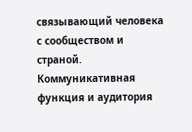связывающий человека с сообществом и страной.
Коммуникативная функция и аудитория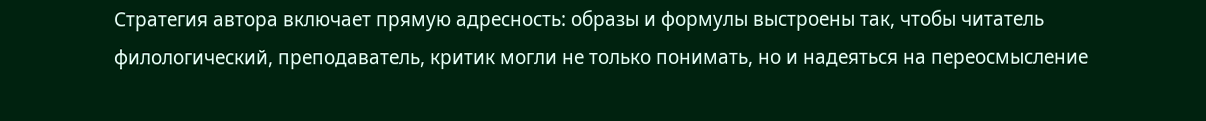Стратегия автора включает прямую адресность: образы и формулы выстроены так, чтобы читатель филологический, преподаватель, критик могли не только понимать, но и надеяться на переосмысление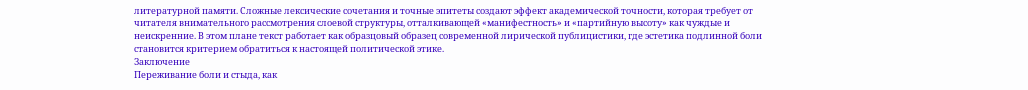литературной памяти. Сложные лексические сочетания и точные эпитеты создают эффект академической точности, которая требует от читателя внимательного рассмотрения слоевой структуры, отталкивающей «манифестность» и «партийную высоту» как чуждые и неискренние. В этом плане текст работает как образцовый образец современной лирической публицистики, где эстетика подлинной боли становится критерием обратиться к настоящей политической этике.
Заключение
Переживание боли и стыда, как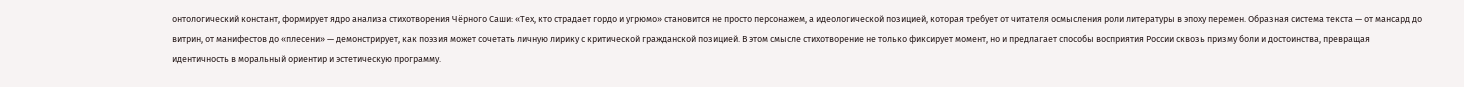онтологический констант, формирует ядро анализа стихотворения Чёрного Саши: «Тех, кто страдает гордо и угрюмо» становится не просто персонажем, а идеологической позицией, которая требует от читателя осмысления роли литературы в эпоху перемен. Образная система текста — от мансард до витрин, от манифестов до «плесени» — демонстрирует, как поэзия может сочетать личную лирику с критической гражданской позицией. В этом смысле стихотворение не только фиксирует момент, но и предлагает способы восприятия России сквозь призму боли и достоинства, превращая идентичность в моральный ориентир и эстетическую программу.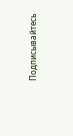Подписывайтесь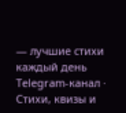— лучшие стихи каждый день
Telegram-канал · Стихи, квизы и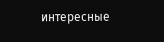интересные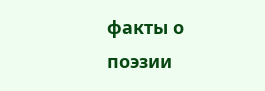факты о поэзии